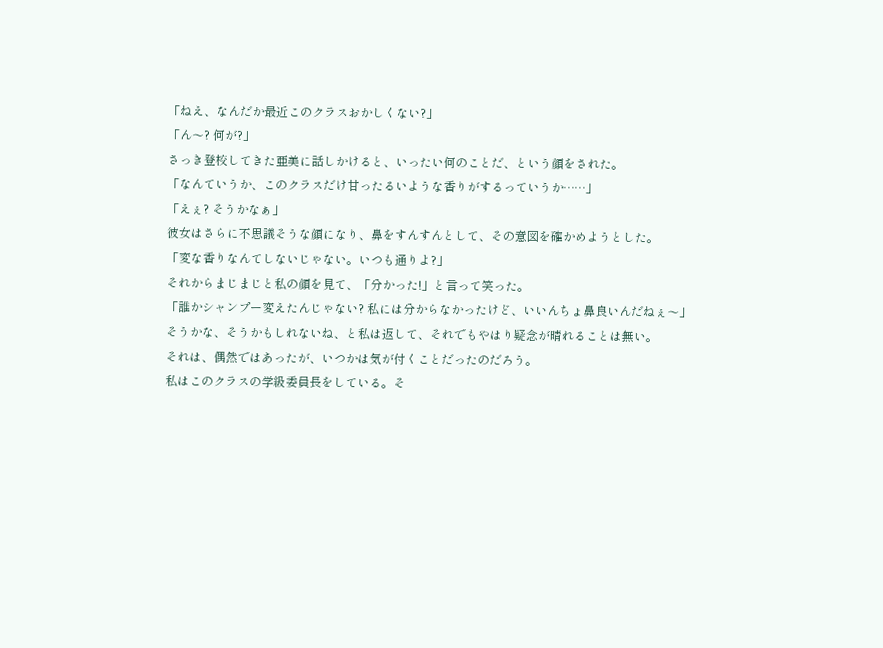「ねえ、なんだか最近このクラスおかしくない?」
「ん〜? 何が?」
さっき登校してきた亜美に話しかけると、いったい何のことだ、という顔をされた。
「なんていうか、このクラスだけ甘ったるいような香りがするっていうか……」
「えぇ? そうかなぁ」
彼女はさらに不思議そうな顔になり、鼻をすんすんとして、その意図を確かめようとした。
「変な香りなんてしないじゃない。いつも通りよ?」
それからまじまじと私の顔を見て、「分かった!」と言って笑った。
「誰かシャンプー変えたんじゃない? 私には分からなかったけど、いいんちょ鼻良いんだねぇ〜」
そうかな、そうかもしれないね、と私は返して、それでもやはり疑念が晴れることは無い。
それは、偶然ではあったが、いつかは気が付くことだったのだろう。
私はこのクラスの学級委員長をしている。そ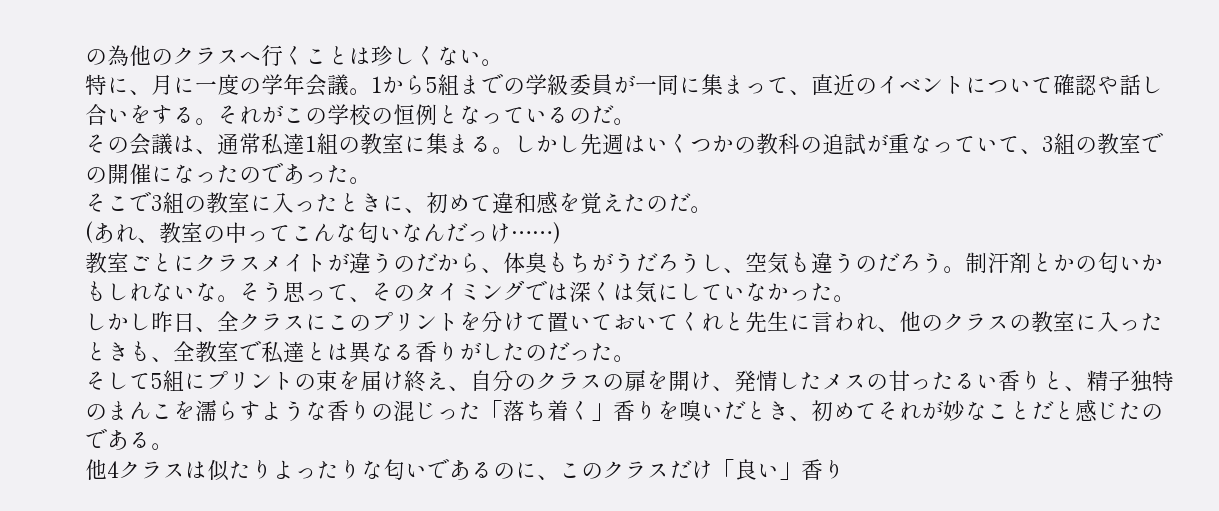の為他のクラスへ行くことは珍しくない。
特に、月に一度の学年会議。1から5組までの学級委員が一同に集まって、直近のイベントについて確認や話し合いをする。それがこの学校の恒例となっているのだ。
その会議は、通常私達1組の教室に集まる。しかし先週はいくつかの教科の追試が重なっていて、3組の教室での開催になったのであった。
そこで3組の教室に入ったときに、初めて違和感を覚えたのだ。
(あれ、教室の中ってこんな匂いなんだっけ……)
教室ごとにクラスメイトが違うのだから、体臭もちがうだろうし、空気も違うのだろう。制汗剤とかの匂いかもしれないな。そう思って、そのタイミングでは深くは気にしていなかった。
しかし昨日、全クラスにこのプリントを分けて置いておいてくれと先生に言われ、他のクラスの教室に入ったときも、全教室で私達とは異なる香りがしたのだった。
そして5組にプリントの束を届け終え、自分のクラスの扉を開け、発情したメスの甘ったるい香りと、精子独特のまんこを濡らすような香りの混じった「落ち着く」香りを嗅いだとき、初めてそれが妙なことだと感じたのである。
他4クラスは似たりよったりな匂いであるのに、このクラスだけ「良い」香り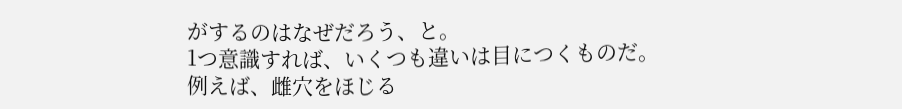がするのはなぜだろう、と。
1つ意識すれば、いくつも違いは目につくものだ。
例えば、雌穴をほじる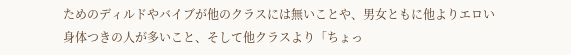ためのディルドやバイブが他のクラスには無いことや、男女ともに他よりエロい身体つきの人が多いこと、そして他クラスより「ちょっ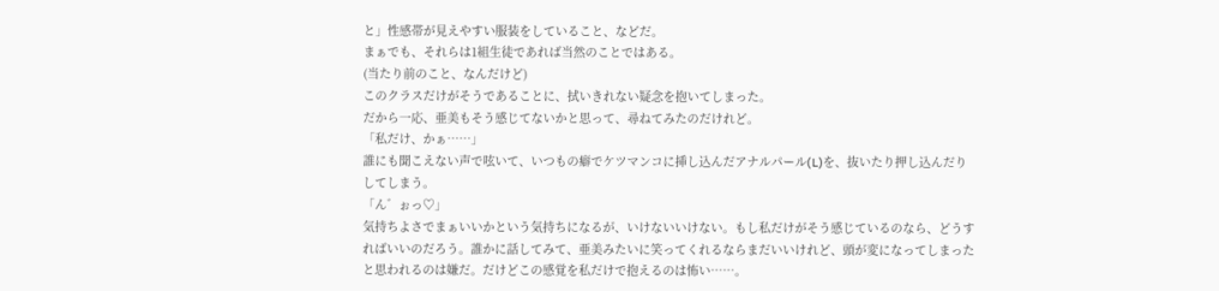と」性感帯が見えやすい服装をしていること、などだ。
まぁでも、それらは1組生徒であれば当然のことではある。
(当たり前のこと、なんだけど)
このクラスだけがそうであることに、拭いきれない疑念を抱いてしまった。
だから一応、亜美もそう感じてないかと思って、尋ねてみたのだけれど。
「私だけ、かぁ……」
誰にも聞こえない声で呟いて、いつもの癖でケツマンコに挿し込んだアナルパール(L)を、抜いたり押し込んだりしてしまう。
「ん゛ぉっ♡」
気持ちよさでまぁいいかという気持ちになるが、いけないいけない。もし私だけがそう感じているのなら、どうすればいいのだろう。誰かに話してみて、亜美みたいに笑ってくれるならまだいいけれど、頭が変になってしまったと思われるのは嫌だ。だけどこの感覚を私だけで抱えるのは怖い……。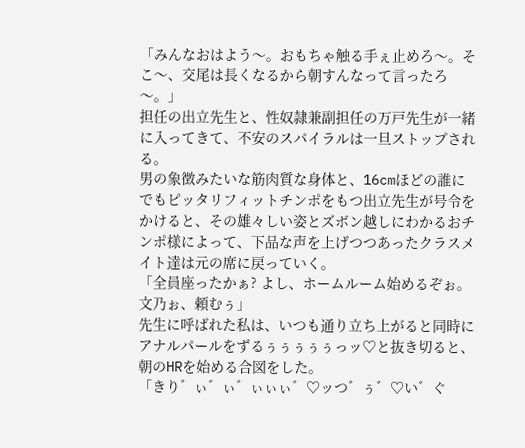「みんなおはよう〜。おもちゃ触る手ぇ止めろ〜。そこ〜、交尾は長くなるから朝すんなって言ったろ〜。」
担任の出立先生と、性奴隷兼副担任の万戸先生が一緒に入ってきて、不安のスパイラルは一旦ストップされる。
男の象徴みたいな筋肉質な身体と、16cmほどの誰にでもピッタリフィットチンポをもつ出立先生が号令をかけると、その雄々しい姿とズボン越しにわかるおチンポ様によって、下品な声を上げつつあったクラスメイト達は元の席に戻っていく。
「全員座ったかぁ? よし、ホームルーム始めるぞぉ。文乃ぉ、頼むぅ」
先生に呼ばれた私は、いつも通り立ち上がると同時にアナルパールをずるぅぅぅぅぅっッ♡と抜き切ると、朝のHRを始める合図をした。
「きり゛ぃ゛ぃ゛ぃぃぃ゛♡ッつ゛ぅ゛♡い゛ぐ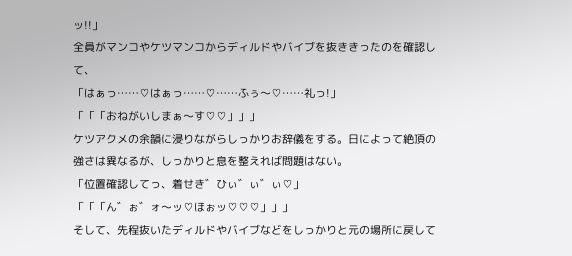ッ!!」
全員がマンコやケツマンコからディルドやバイブを抜ききったのを確認して、
「はぁっ……♡はぁっ……♡……ふぅ〜♡……礼っ!」
「「「おねがいしまぁ〜す♡♡」」」
ケツアクメの余韻に浸りながらしっかりお辞儀をする。日によって絶頂の強さは異なるが、しっかりと息を整えれば問題はない。
「位置確認してっ、着せき゛ひぃ゛ぃ゛ぃ♡」
「「「ん゛ぉ゛ォ〜ッ♡ほぉッ♡♡♡」」」
そして、先程抜いたディルドやバイブなどをしっかりと元の場所に戻して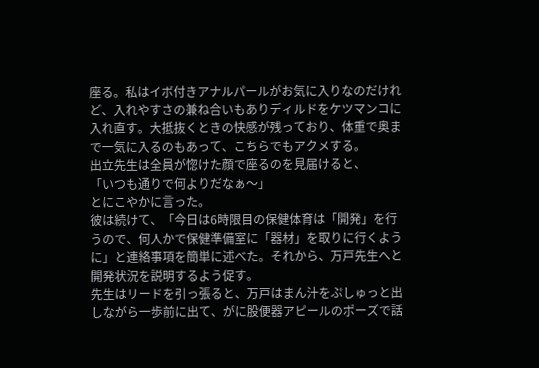座る。私はイボ付きアナルパールがお気に入りなのだけれど、入れやすさの兼ね合いもありディルドをケツマンコに入れ直す。大抵抜くときの快感が残っており、体重で奥まで一気に入るのもあって、こちらでもアクメする。
出立先生は全員が惚けた顔で座るのを見届けると、
「いつも通りで何よりだなぁ〜」
とにこやかに言った。
彼は続けて、「今日は6時限目の保健体育は「開発」を行うので、何人かで保健準備室に「器材」を取りに行くように」と連絡事項を簡単に述べた。それから、万戸先生へと開発状況を説明するよう促す。
先生はリードを引っ張ると、万戸はまん汁をぷしゅっと出しながら一歩前に出て、がに股便器アピールのポーズで話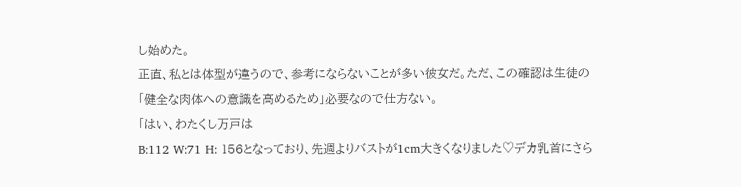し始めた。
正直、私とは体型が違うので、参考にならないことが多い彼女だ。ただ、この確認は生徒の「健全な肉体への意識を高めるため」必要なので仕方ない。
「はい、わたくし万戸は
B:112 W:71 H: 156となっており、先週よりバストが1cm大きくなりました♡デカ乳首にさら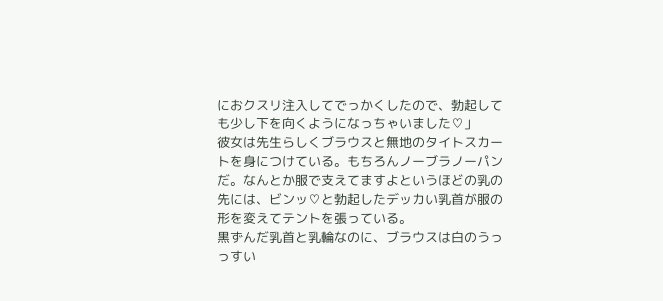におクスリ注入してでっかくしたので、勃起しても少し下を向くようになっちゃいました♡」
彼女は先生らしくブラウスと無地のタイトスカートを身につけている。もちろんノーブラノーパンだ。なんとか服で支えてますよというほどの乳の先には、ビンッ♡と勃起したデッカい乳首が服の形を変えてテントを張っている。
黒ずんだ乳首と乳輪なのに、ブラウスは白のうっっすい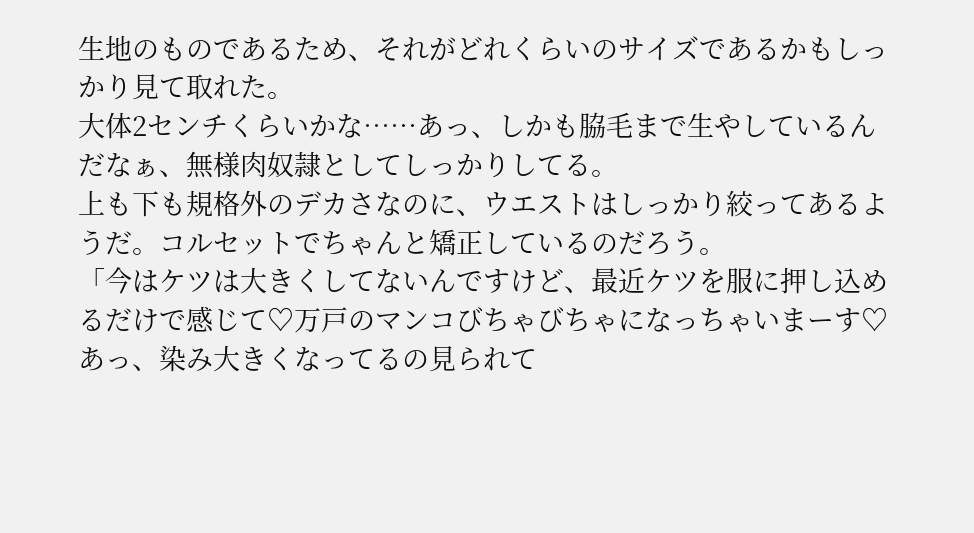生地のものであるため、それがどれくらいのサイズであるかもしっかり見て取れた。
大体2センチくらいかな……あっ、しかも脇毛まで生やしているんだなぁ、無様肉奴隷としてしっかりしてる。
上も下も規格外のデカさなのに、ウエストはしっかり絞ってあるようだ。コルセットでちゃんと矯正しているのだろう。
「今はケツは大きくしてないんですけど、最近ケツを服に押し込めるだけで感じて♡万戸のマンコびちゃびちゃになっちゃいまーす♡あっ、染み大きくなってるの見られて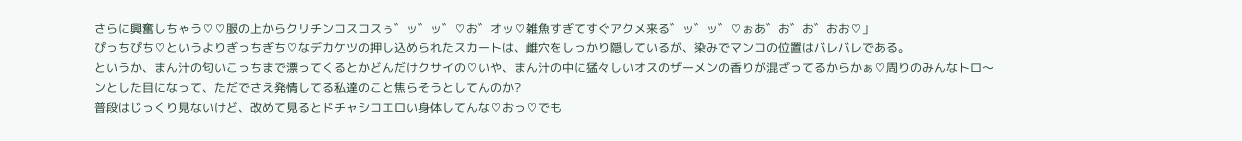さらに興奮しちゃう♡♡服の上からクリチンコスコスぅ゛ッ゛ッ゛♡お゛オッ♡雑魚すぎてすぐアクメ来る゛ッ゛ッ゛♡ぉあ゛お゛お゛おお♡」
ぴっちぴち♡というよりぎっちぎち♡なデカケツの押し込められたスカートは、雌穴をしっかり隠しているが、染みでマンコの位置はバレバレである。
というか、まん汁の匂いこっちまで漂ってくるとかどんだけクサイの♡いや、まん汁の中に猛々しいオスのザーメンの香りが混ざってるからかぁ♡周りのみんなトロ〜ンとした目になって、ただでさえ発情してる私達のこと焦らそうとしてんのか?
普段はじっくり見ないけど、改めて見るとドチャシコエロい身体してんな♡おっ♡でも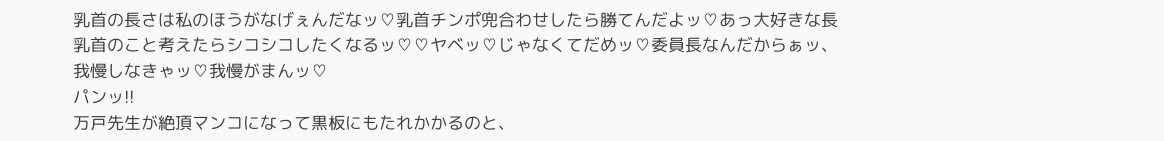乳首の長さは私のほうがなげぇんだなッ♡乳首チンポ兜合わせしたら勝てんだよッ♡あっ大好きな長乳首のこと考えたらシコシコしたくなるッ♡♡ヤベッ♡じゃなくてだめッ♡委員長なんだからぁッ、我慢しなきゃッ♡我慢がまんッ♡
パンッ!!
万戸先生が絶頂マンコになって黒板にもたれかかるのと、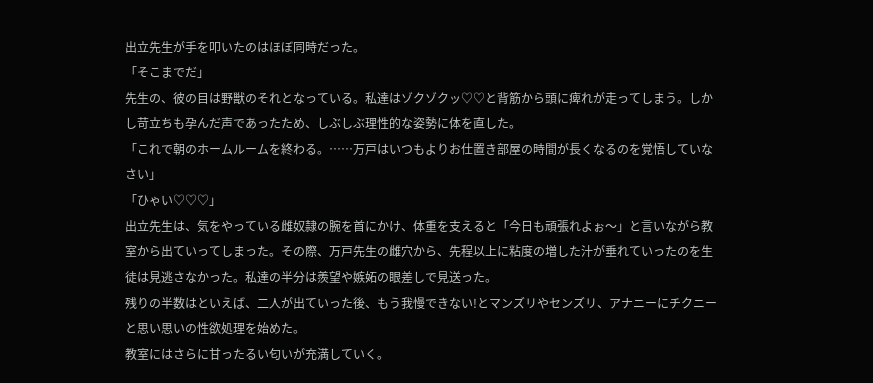出立先生が手を叩いたのはほぼ同時だった。
「そこまでだ」
先生の、彼の目は野獣のそれとなっている。私達はゾクゾクッ♡♡と背筋から頭に痺れが走ってしまう。しかし苛立ちも孕んだ声であったため、しぶしぶ理性的な姿勢に体を直した。
「これで朝のホームルームを終わる。……万戸はいつもよりお仕置き部屋の時間が長くなるのを覚悟していなさい」
「ひゃい♡♡♡」
出立先生は、気をやっている雌奴隷の腕を首にかけ、体重を支えると「今日も頑張れよぉ〜」と言いながら教室から出ていってしまった。その際、万戸先生の雌穴から、先程以上に粘度の増した汁が垂れていったのを生徒は見逃さなかった。私達の半分は羨望や嫉妬の眼差しで見送った。
残りの半数はといえば、二人が出ていった後、もう我慢できない!とマンズリやセンズリ、アナニーにチクニーと思い思いの性欲処理を始めた。
教室にはさらに甘ったるい匂いが充満していく。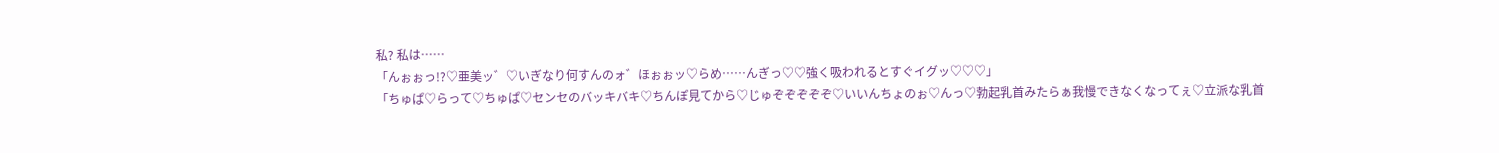私? 私は……
「んぉぉっ!?♡亜美ッ゛♡いぎなり何すんのォ゛ほぉぉッ♡らめ……んぎっ♡♡強く吸われるとすぐイグッ♡♡♡」
「ちゅぱ♡らって♡ちゅぱ♡センセのバッキバキ♡ちんぽ見てから♡じゅぞぞぞぞぞ♡いいんちょのぉ♡んっ♡勃起乳首みたらぁ我慢できなくなってぇ♡立派な乳首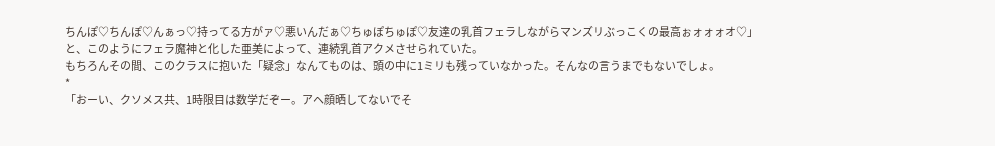ちんぽ♡ちんぽ♡んぁっ♡持ってる方がァ♡悪いんだぁ♡ちゅぽちゅぽ♡友達の乳首フェラしながらマンズリぶっこくの最高ぉォォォオ♡」
と、このようにフェラ魔神と化した亜美によって、連続乳首アクメさせられていた。
もちろんその間、このクラスに抱いた「疑念」なんてものは、頭の中に1ミリも残っていなかった。そんなの言うまでもないでしょ。
*
「おーい、クソメス共、1時限目は数学だぞー。アヘ顔晒してないでそ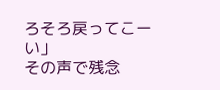ろそろ戻ってこーい」
その声で残念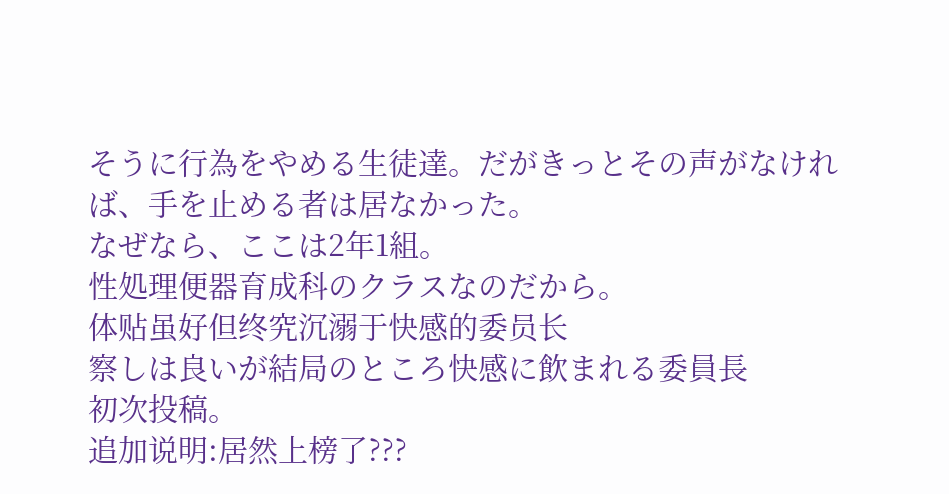そうに行為をやめる生徒達。だがきっとその声がなければ、手を止める者は居なかった。
なぜなら、ここは2年1組。
性処理便器育成科のクラスなのだから。
体贴虽好但终究沉溺于快感的委员长
察しは良いが結局のところ快感に飲まれる委員長
初次投稿。
追加说明:居然上榜了???